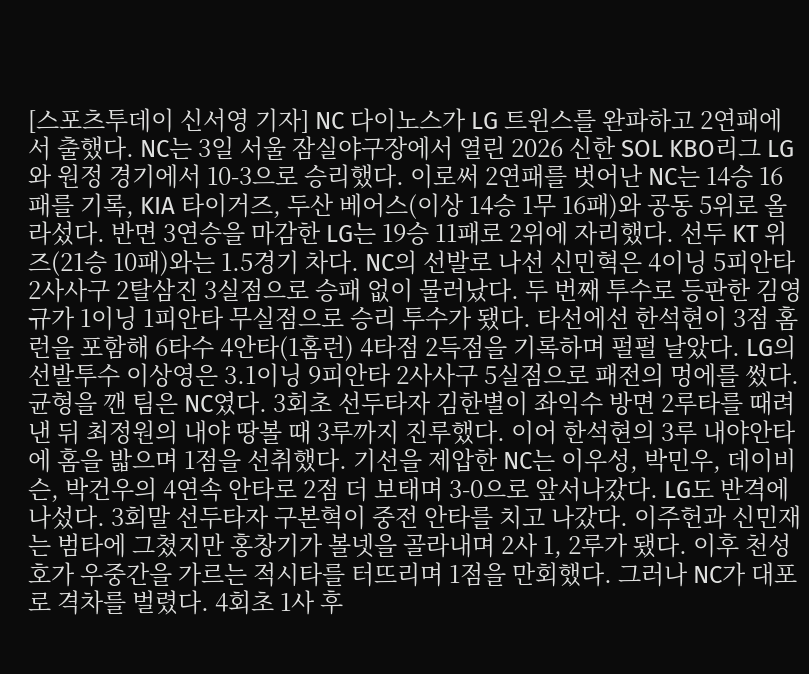[스포츠투데이 신서영 기자] NC 다이노스가 LG 트윈스를 완파하고 2연패에서 출했다. NC는 3일 서울 잠실야구장에서 열린 2026 신한 SOL KBO리그 LG와 원정 경기에서 10-3으로 승리했다. 이로써 2연패를 벗어난 NC는 14승 16패를 기록, KIA 타이거즈, 두산 베어스(이상 14승 1무 16패)와 공동 5위로 올라섰다. 반면 3연승을 마감한 LG는 19승 11패로 2위에 자리했다. 선두 KT 위즈(21승 10패)와는 1.5경기 차다. NC의 선발로 나선 신민혁은 4이닝 5피안타 2사사구 2탈삼진 3실점으로 승패 없이 물러났다. 두 번째 투수로 등판한 김영규가 1이닝 1피안타 무실점으로 승리 투수가 됐다. 타선에선 한석현이 3점 홈런을 포함해 6타수 4안타(1홈런) 4타점 2득점을 기록하며 펄펄 날았다. LG의 선발투수 이상영은 3.1이닝 9피안타 2사사구 5실점으로 패전의 멍에를 썼다. 균형을 깬 팀은 NC였다. 3회초 선두타자 김한별이 좌익수 방면 2루타를 때려낸 뒤 최정원의 내야 땅볼 때 3루까지 진루했다. 이어 한석현의 3루 내야안타에 홈을 밟으며 1점을 선취했다. 기선을 제압한 NC는 이우성, 박민우, 데이비슨, 박건우의 4연속 안타로 2점 더 보태며 3-0으로 앞서나갔다. LG도 반격에 나섰다. 3회말 선두타자 구본혁이 중전 안타를 치고 나갔다. 이주헌과 신민재는 범타에 그쳤지만 홍창기가 볼넷을 골라내며 2사 1, 2루가 됐다. 이후 천성호가 우중간을 가르는 적시타를 터뜨리며 1점을 만회했다. 그러나 NC가 대포로 격차를 벌렸다. 4회초 1사 후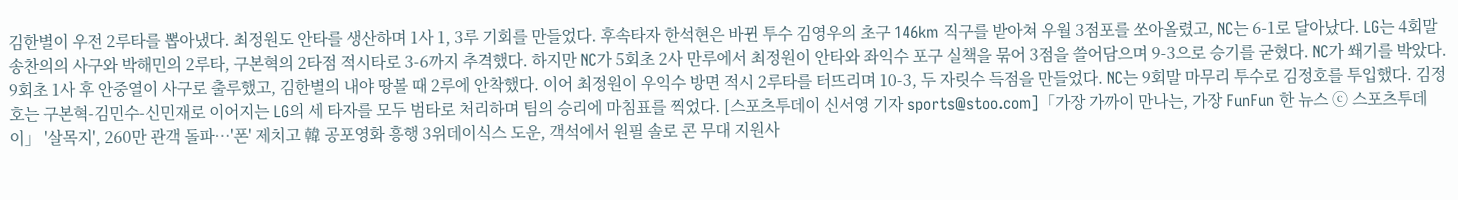김한별이 우전 2루타를 뽑아냈다. 최정원도 안타를 생산하며 1사 1, 3루 기회를 만들었다. 후속타자 한석현은 바뀐 투수 김영우의 초구 146km 직구를 받아쳐 우월 3점포를 쏘아올렸고, NC는 6-1로 달아났다. LG는 4회말 송찬의의 사구와 박해민의 2루타, 구본혁의 2타점 적시타로 3-6까지 추격했다. 하지만 NC가 5회초 2사 만루에서 최정원이 안타와 좌익수 포구 실책을 묶어 3점을 쓸어담으며 9-3으로 승기를 굳혔다. NC가 쐐기를 박았다. 9회초 1사 후 안중열이 사구로 출루했고, 김한별의 내야 땅볼 때 2루에 안착했다. 이어 최정원이 우익수 방면 적시 2루타를 터뜨리며 10-3, 두 자릿수 득점을 만들었다. NC는 9회말 마무리 투수로 김정호를 투입했다. 김정호는 구본혁-김민수-신민재로 이어지는 LG의 세 타자를 모두 범타로 처리하며 팀의 승리에 마침표를 찍었다. [스포츠투데이 신서영 기자 sports@stoo.com]「가장 가까이 만나는, 가장 FunFun 한 뉴스 ⓒ 스포츠투데이」 '살목지', 260만 관객 돌파…'폰' 제치고 韓 공포영화 흥행 3위데이식스 도운, 객석에서 원필 솔로 콘 무대 지원사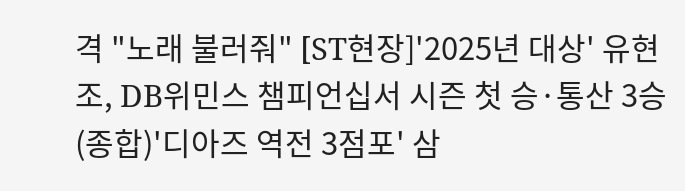격 "노래 불러줘" [ST현장]'2025년 대상' 유현조, DB위민스 챔피언십서 시즌 첫 승·통산 3승(종합)'디아즈 역전 3점포' 삼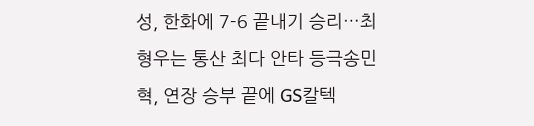성, 한화에 7-6 끝내기 승리…최형우는 통산 최다 안타 등극송민혁, 연장 승부 끝에 GS칼텍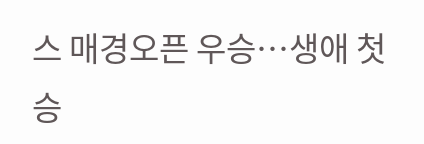스 매경오픈 우승…생애 첫 승